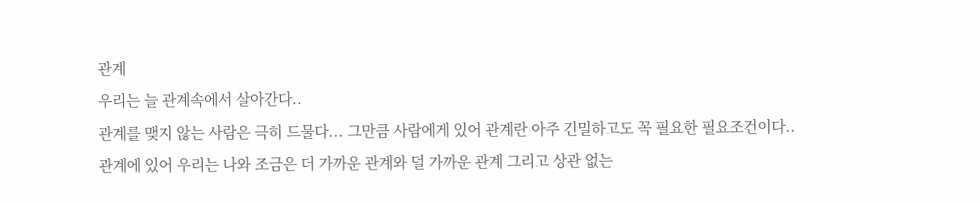관계
우리는 늘 관계속에서 살아간다..
관계를 맺지 않는 사람은 극히 드물다... 그만큼 사람에게 있어 관계란 아주 긴밀하고도 꼭 필요한 필요조건이다..
관계에 있어 우리는 나와 조금은 더 가까운 관계와 덜 가까운 관계 그리고 상관 없는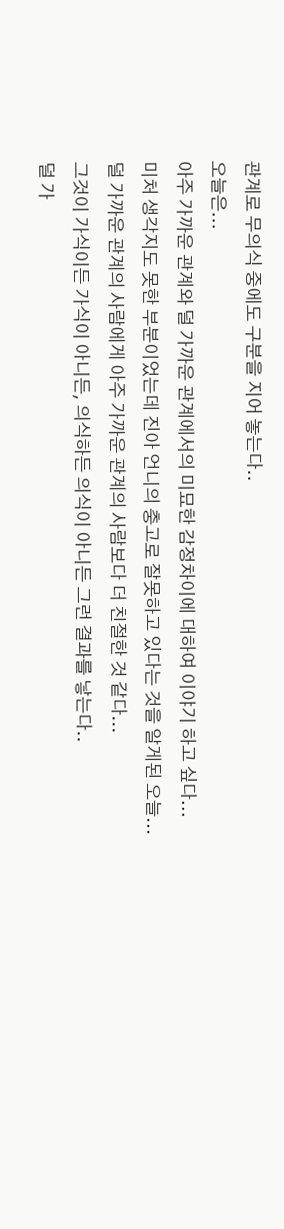관계로 무의식 중에도 구분을 지어 놓는다..
오늘은...
아주 가까운 관계와 덜 가까운 관계에서의 미묘한 감정차이에 대하여 이야기 하고 싶다...
미처 생각지도 못한 부분이었는데 진아 언니의 충고로 잘못하고 있다는 것을 알게된 오늘...
덜 가까운 관계의 사람에게 아주 가까운 관계의 사람보다 더 친절한 것 같다...
그것이 가식이든 가식이 아니든, 의식하든 의식이 아니든 그런 결과를 낳는다..
덜 가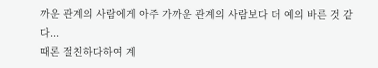까운 관계의 사람에게 아주 가까운 관계의 사람보다 더 예의 바른 것 같다...
때론 절친하다하여 계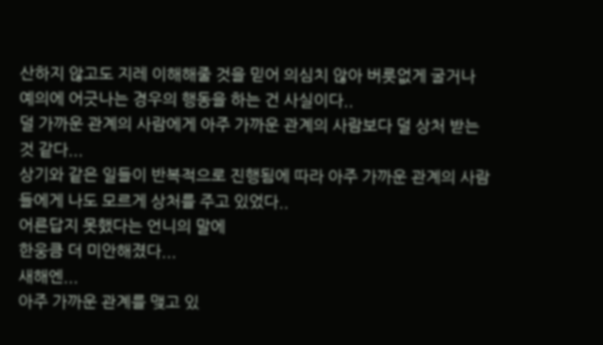산하지 않고도 지레 이해해줄 것을 믿어 의심치 않아 버릇없게 굴거나 예의에 어긋나는 경우의 행동을 하는 건 사실이다..
덜 가까운 관계의 사람에게 아주 가까운 관계의 사람보다 덜 상처 받는 것 같다...
상기와 같은 일들이 반복적으로 진행됨에 따라 아주 가까운 관계의 사람들에게 나도 모르게 상처를 주고 있었다..
어른답지 못했다는 언니의 말에
한웅큼 더 미안해졌다...
새해엔...
아주 가까운 관계를 맺고 있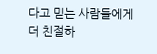다고 믿는 사람들에게
더 친절하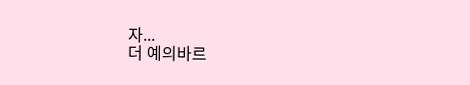자...
더 예의바르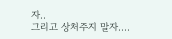자..
그리고 상처주지 말자....